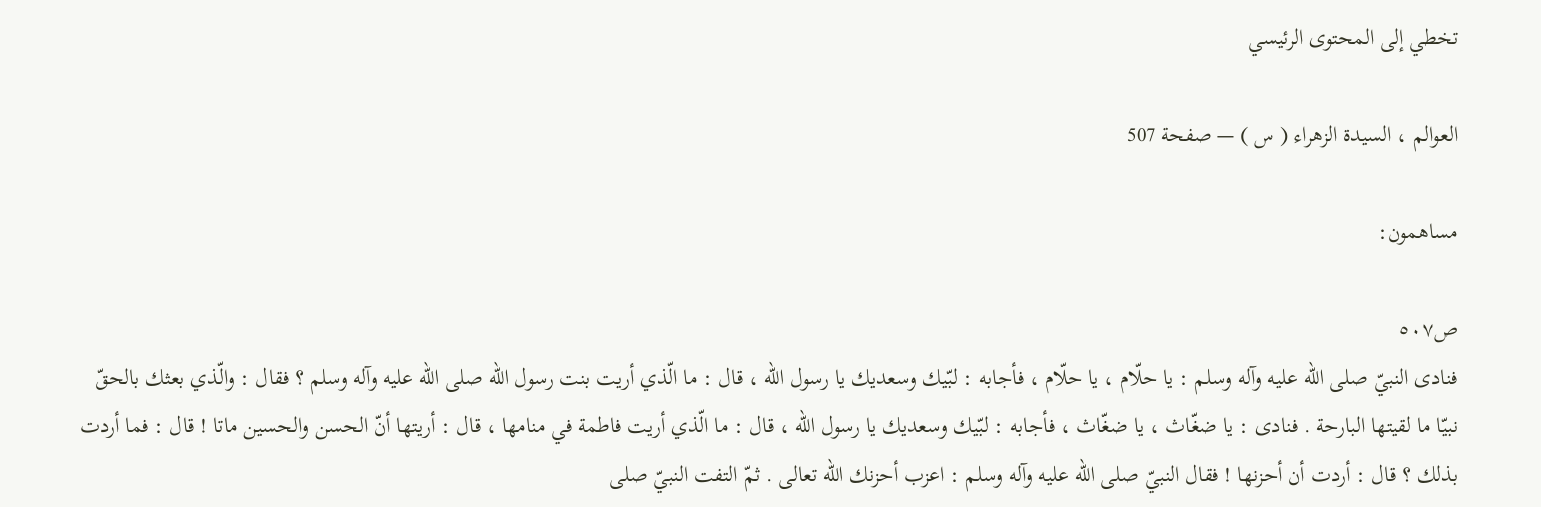تخطي إلى المحتوى الرئيسي

العوالم ، السيدة الزهراء ( س ) — صفحة 507

مساهمون:

ص٥٠٧
فنادى النبيّ صلى اللّه عليه وآله وسلم : يا حلّام ، يا حلّام ، فأجابه : لبّيك وسعديك يا رسول اللّه ، قال : ما الّذي أريت بنت رسول اللّه صلى اللّه عليه وآله وسلم ؟ فقال : والّذي بعثك بالحقّ نبيّا ما لقيتها البارحة . فنادى : يا ضغّاث ، يا ضغّاث ، فأجابه : لبّيك وسعديك يا رسول اللّه ، قال : ما الّذي أريت فاطمة في منامها ، قال : أريتها أنّ الحسن والحسين ماتا ! قال : فما أردت بذلك ؟ قال : أردت أن أحزنها ! فقال النبيّ صلى اللّه عليه وآله وسلم : اعزب أحزنك اللّه تعالى . ثمّ التفت النبيّ صلى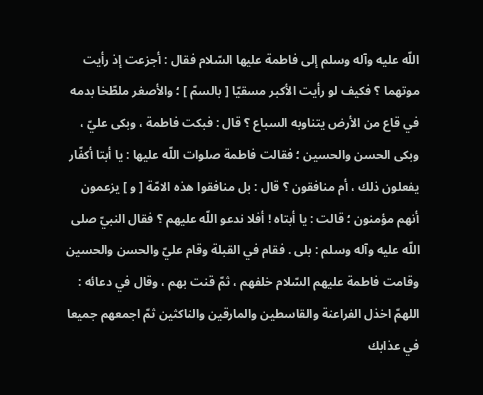اللّه عليه وآله وسلم إلى فاطمة عليها السّلام فقال : أجزعت إذ رأيت موتهما ؟ فكيف لو رأيت الأكبر مسقيّا [ بالسمّ ] ؛ والأصغر ملطّخا بدمه في قاع من الأرض يتناوبه السباع ؟ قال : فبكت فاطمة ، وبكى عليّ ، وبكى الحسن والحسين ؛ فقالت فاطمة صلوات اللّه عليها : يا أبتا أكفّار يفعلون ذلك ، أم منافقون ؟ قال : بل منافقوا هذه الامّة [ و ] يزعمون أنهم مؤمنون ؛ قالت : يا أبتاه ! أفلا ندعو اللّه عليهم ؟ فقال النبيّ صلى اللّه عليه وآله وسلم : بلى . فقام في القبلة وقام عليّ والحسن والحسين وقامت فاطمة عليهم السّلام خلفهم ، ثمّ قنت بهم ، وقال في دعائه : اللهمّ اخذل الفراعنة والقاسطين والمارقين والناكثين ثمّ اجمعهم جميعا في عذابك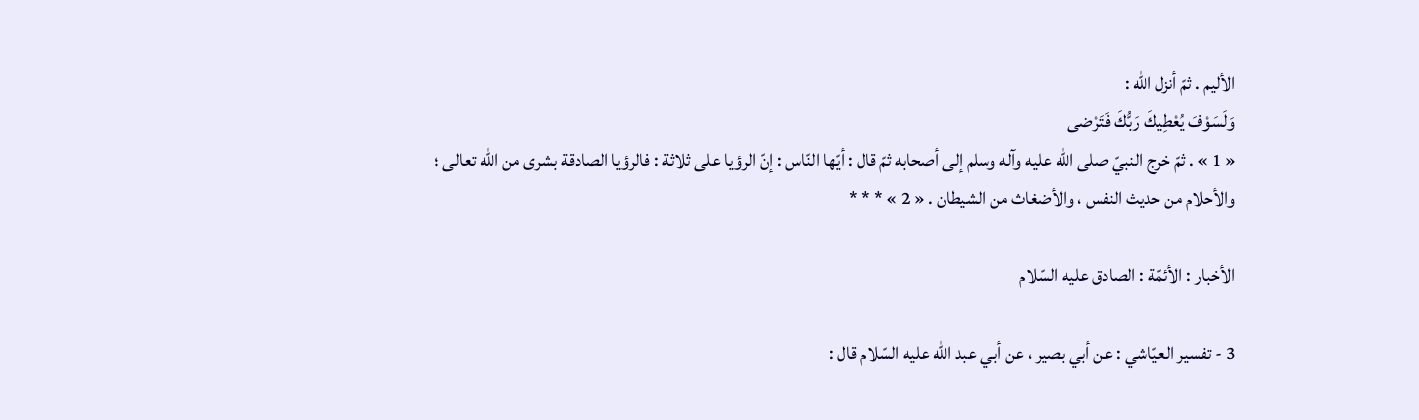الأليم . ثمّ أنزل اللّه :
وَلَسَوْفَ يُعْطِيكَ رَبُّكَ فَتَرْضى
« 1 » . ثمّ خرج النبيّ صلى اللّه عليه وآله وسلم إلى أصحابه ثمّ قال : أيّها النّاس : إنّ الرؤيا على ثلاثة : فالرؤيا الصادقة بشرى من اللّه تعالى ؛ والأحلام من حديث النفس ، والأضغاث من الشيطان . « 2 » * * *

الأخبار : الأئمّة : الصادق عليه السّلام

3 - تفسير العيّاشي : عن أبي بصير ، عن أبي عبد اللّه عليه السّلام قال :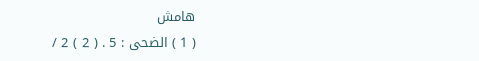هامش
( 1 ) الضحى : 5 . ( 2 ) 2 /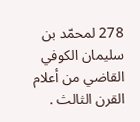278 لمحمّد بن سليمان الكوفي القاضي من أعلام القرن الثالث .